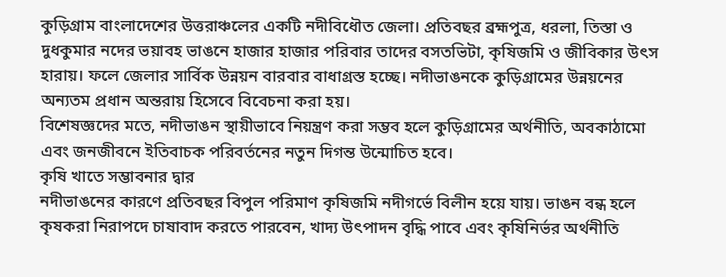কুড়িগ্রাম বাংলাদেশের উত্তরাঞ্চলের একটি নদীবিধৌত জেলা। প্রতিবছর ব্রহ্মপুত্র, ধরলা, তিস্তা ও দুধকুমার নদের ভয়াবহ ভাঙনে হাজার হাজার পরিবার তাদের বসতভিটা, কৃষিজমি ও জীবিকার উৎস হারায়। ফলে জেলার সার্বিক উন্নয়ন বারবার বাধাগ্রস্ত হচ্ছে। নদীভাঙনকে কুড়িগ্রামের উন্নয়নের অন্যতম প্রধান অন্তরায় হিসেবে বিবেচনা করা হয়।
বিশেষজ্ঞদের মতে, নদীভাঙন স্থায়ীভাবে নিয়ন্ত্রণ করা সম্ভব হলে কুড়িগ্রামের অর্থনীতি, অবকাঠামো এবং জনজীবনে ইতিবাচক পরিবর্তনের নতুন দিগন্ত উন্মোচিত হবে।
কৃষি খাতে সম্ভাবনার দ্বার
নদীভাঙনের কারণে প্রতিবছর বিপুল পরিমাণ কৃষিজমি নদীগর্ভে বিলীন হয়ে যায়। ভাঙন বন্ধ হলে কৃষকরা নিরাপদে চাষাবাদ করতে পারবেন, খাদ্য উৎপাদন বৃদ্ধি পাবে এবং কৃষিনির্ভর অর্থনীতি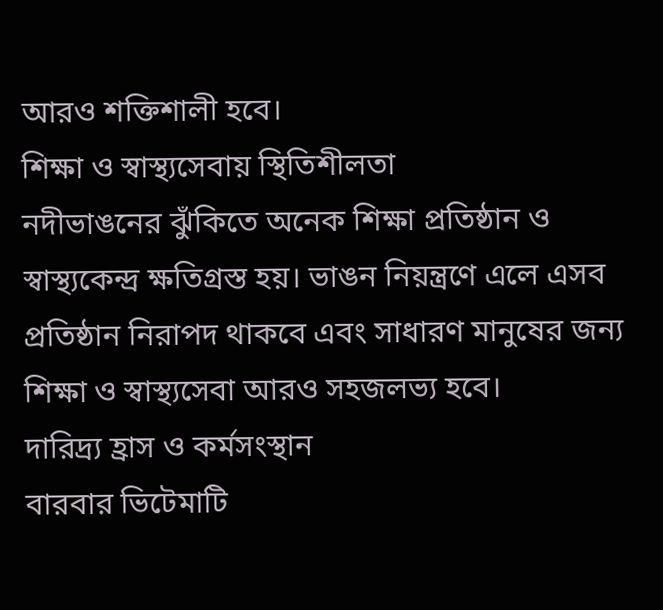আরও শক্তিশালী হবে।
শিক্ষা ও স্বাস্থ্যসেবায় স্থিতিশীলতা
নদীভাঙনের ঝুঁকিতে অনেক শিক্ষা প্রতিষ্ঠান ও স্বাস্থ্যকেন্দ্র ক্ষতিগ্রস্ত হয়। ভাঙন নিয়ন্ত্রণে এলে এসব প্রতিষ্ঠান নিরাপদ থাকবে এবং সাধারণ মানুষের জন্য শিক্ষা ও স্বাস্থ্যসেবা আরও সহজলভ্য হবে।
দারিদ্র্য হ্রাস ও কর্মসংস্থান
বারবার ভিটেমাটি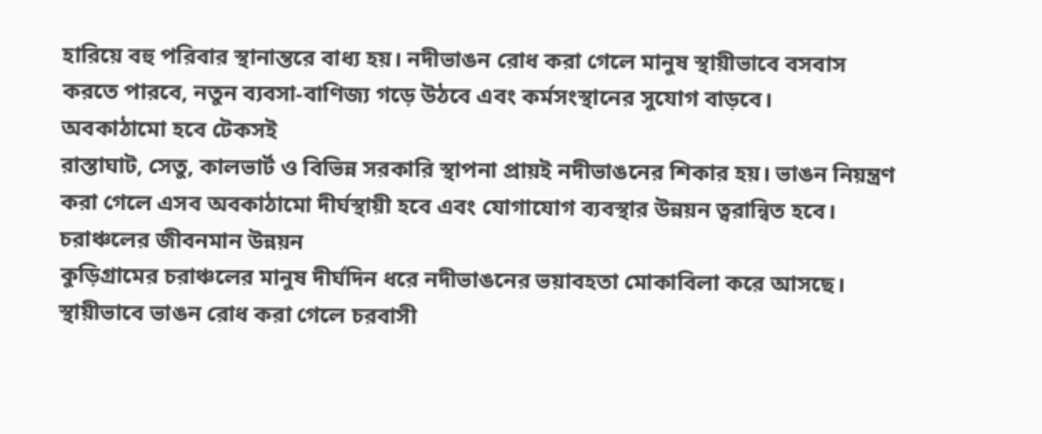হারিয়ে বহু পরিবার স্থানান্তরে বাধ্য হয়। নদীভাঙন রোধ করা গেলে মানুষ স্থায়ীভাবে বসবাস করতে পারবে, নতুন ব্যবসা-বাণিজ্য গড়ে উঠবে এবং কর্মসংস্থানের সুযোগ বাড়বে।
অবকাঠামো হবে টেকসই
রাস্তাঘাট, সেতু, কালভার্ট ও বিভিন্ন সরকারি স্থাপনা প্রায়ই নদীভাঙনের শিকার হয়। ভাঙন নিয়ন্ত্রণ করা গেলে এসব অবকাঠামো দীর্ঘস্থায়ী হবে এবং যোগাযোগ ব্যবস্থার উন্নয়ন ত্বরান্বিত হবে।
চরাঞ্চলের জীবনমান উন্নয়ন
কুড়িগ্রামের চরাঞ্চলের মানুষ দীর্ঘদিন ধরে নদীভাঙনের ভয়াবহতা মোকাবিলা করে আসছে। স্থায়ীভাবে ভাঙন রোধ করা গেলে চরবাসী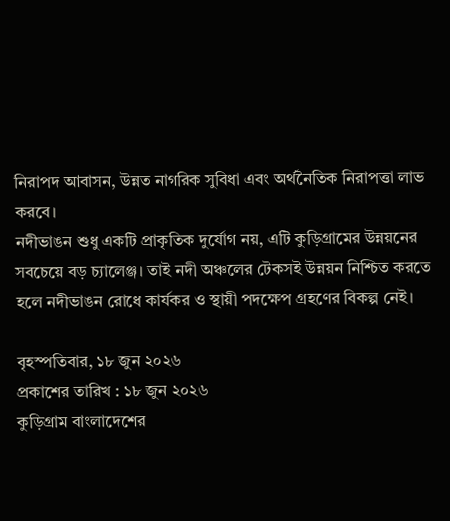নিরাপদ আবাসন, উন্নত নাগরিক সুবিধা এবং অর্থনৈতিক নিরাপত্তা লাভ করবে।
নদীভাঙন শুধু একটি প্রাকৃতিক দুর্যোগ নয়, এটি কুড়িগ্রামের উন্নয়নের সবচেয়ে বড় চ্যালেঞ্জ। তাই নদী অঞ্চলের টেকসই উন্নয়ন নিশ্চিত করতে হলে নদীভাঙন রোধে কার্যকর ও স্থায়ী পদক্ষেপ গ্রহণের বিকল্প নেই।

বৃহস্পতিবার, ১৮ জুন ২০২৬
প্রকাশের তারিখ : ১৮ জুন ২০২৬
কুড়িগ্রাম বাংলাদেশের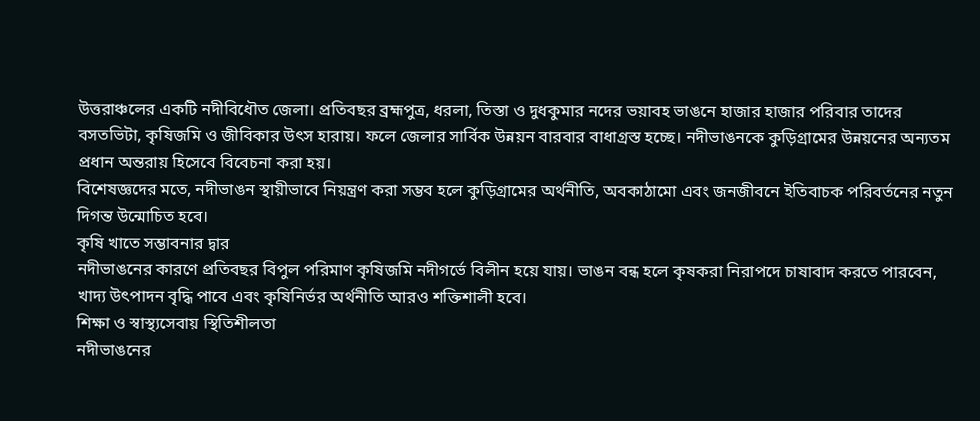উত্তরাঞ্চলের একটি নদীবিধৌত জেলা। প্রতিবছর ব্রহ্মপুত্র, ধরলা, তিস্তা ও দুধকুমার নদের ভয়াবহ ভাঙনে হাজার হাজার পরিবার তাদের বসতভিটা, কৃষিজমি ও জীবিকার উৎস হারায়। ফলে জেলার সার্বিক উন্নয়ন বারবার বাধাগ্রস্ত হচ্ছে। নদীভাঙনকে কুড়িগ্রামের উন্নয়নের অন্যতম প্রধান অন্তরায় হিসেবে বিবেচনা করা হয়।
বিশেষজ্ঞদের মতে, নদীভাঙন স্থায়ীভাবে নিয়ন্ত্রণ করা সম্ভব হলে কুড়িগ্রামের অর্থনীতি, অবকাঠামো এবং জনজীবনে ইতিবাচক পরিবর্তনের নতুন দিগন্ত উন্মোচিত হবে।
কৃষি খাতে সম্ভাবনার দ্বার
নদীভাঙনের কারণে প্রতিবছর বিপুল পরিমাণ কৃষিজমি নদীগর্ভে বিলীন হয়ে যায়। ভাঙন বন্ধ হলে কৃষকরা নিরাপদে চাষাবাদ করতে পারবেন, খাদ্য উৎপাদন বৃদ্ধি পাবে এবং কৃষিনির্ভর অর্থনীতি আরও শক্তিশালী হবে।
শিক্ষা ও স্বাস্থ্যসেবায় স্থিতিশীলতা
নদীভাঙনের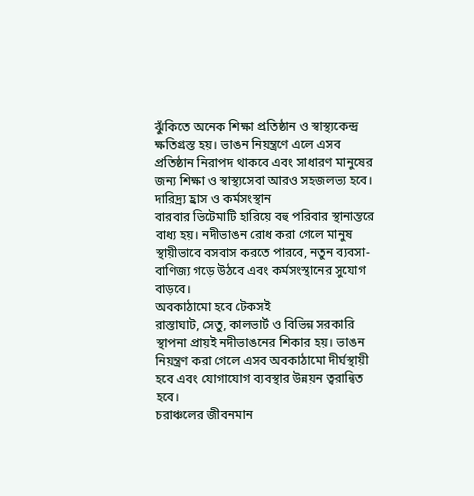ঝুঁকিতে অনেক শিক্ষা প্রতিষ্ঠান ও স্বাস্থ্যকেন্দ্র ক্ষতিগ্রস্ত হয়। ভাঙন নিয়ন্ত্রণে এলে এসব প্রতিষ্ঠান নিরাপদ থাকবে এবং সাধারণ মানুষের জন্য শিক্ষা ও স্বাস্থ্যসেবা আরও সহজলভ্য হবে।
দারিদ্র্য হ্রাস ও কর্মসংস্থান
বারবার ভিটেমাটি হারিয়ে বহু পরিবার স্থানান্তরে বাধ্য হয়। নদীভাঙন রোধ করা গেলে মানুষ স্থায়ীভাবে বসবাস করতে পারবে, নতুন ব্যবসা-বাণিজ্য গড়ে উঠবে এবং কর্মসংস্থানের সুযোগ বাড়বে।
অবকাঠামো হবে টেকসই
রাস্তাঘাট, সেতু, কালভার্ট ও বিভিন্ন সরকারি স্থাপনা প্রায়ই নদীভাঙনের শিকার হয়। ভাঙন নিয়ন্ত্রণ করা গেলে এসব অবকাঠামো দীর্ঘস্থায়ী হবে এবং যোগাযোগ ব্যবস্থার উন্নয়ন ত্বরান্বিত হবে।
চরাঞ্চলের জীবনমান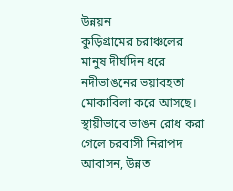উন্নয়ন
কুড়িগ্রামের চরাঞ্চলের মানুষ দীর্ঘদিন ধরে নদীভাঙনের ভয়াবহতা মোকাবিলা করে আসছে। স্থায়ীভাবে ভাঙন রোধ করা গেলে চরবাসী নিরাপদ আবাসন, উন্নত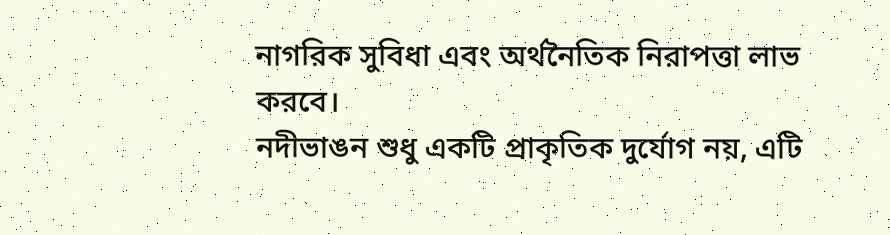নাগরিক সুবিধা এবং অর্থনৈতিক নিরাপত্তা লাভ করবে।
নদীভাঙন শুধু একটি প্রাকৃতিক দুর্যোগ নয়, এটি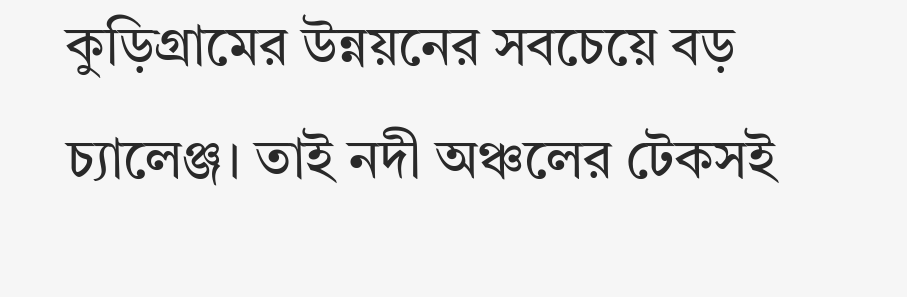কুড়িগ্রামের উন্নয়নের সবচেয়ে বড় চ্যালেঞ্জ। তাই নদী অঞ্চলের টেকসই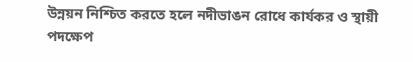উন্নয়ন নিশ্চিত করতে হলে নদীভাঙন রোধে কার্যকর ও স্থায়ী পদক্ষেপ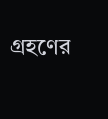গ্রহণের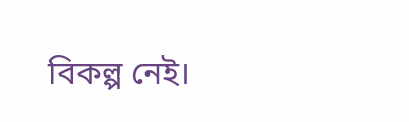বিকল্প নেই।